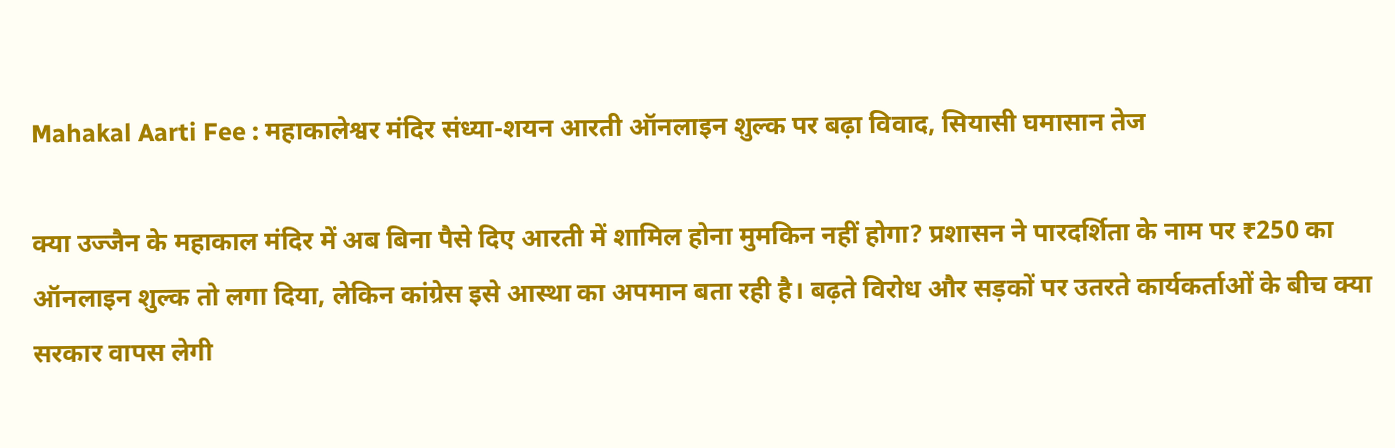Mahakal Aarti Fee : महाकालेश्वर मंदिर संध्या-शयन आरती ऑनलाइन शुल्क पर बढ़ा विवाद, सियासी घमासान तेज

क्या उज्जैन के महाकाल मंदिर में अब बिना पैसे दिए आरती में शामिल होना मुमकिन नहीं होगा? प्रशासन ने पारदर्शिता के नाम पर ₹250 का ऑनलाइन शुल्क तो लगा दिया, लेकिन कांग्रेस इसे आस्था का अपमान बता रही है। बढ़ते विरोध और सड़कों पर उतरते कार्यकर्ताओं के बीच क्या सरकार वापस लेगी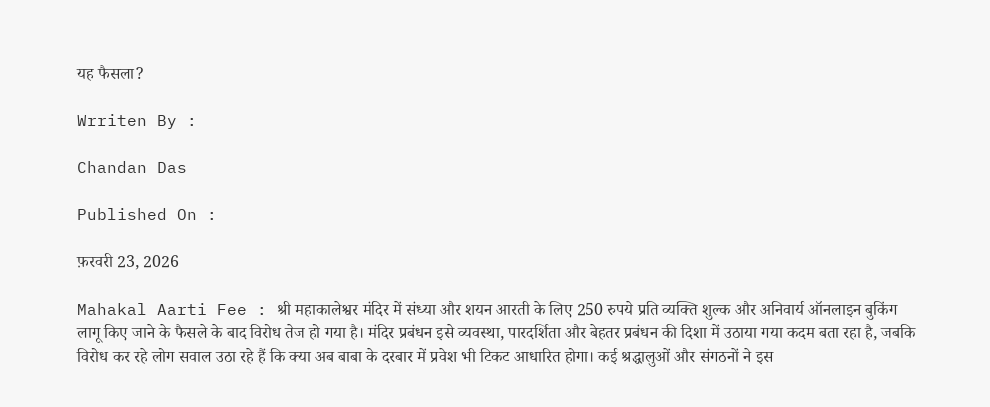यह फैसला?

Wrriten By :

Chandan Das

Published On :

फ़रवरी 23, 2026

Mahakal Aarti Fee : श्री महाकालेश्वर मंदिर में संध्या और शयन आरती के लिए 250 रुपये प्रति व्यक्ति शुल्क और अनिवार्य ऑनलाइन बुकिंग लागू किए जाने के फैसले के बाद विरोध तेज हो गया है। मंदिर प्रबंधन इसे व्यवस्था, पारदर्शिता और बेहतर प्रबंधन की दिशा में उठाया गया कदम बता रहा है, जबकि विरोध कर रहे लोग सवाल उठा रहे हैं कि क्या अब बाबा के दरबार में प्रवेश भी टिकट आधारित होगा। कई श्रद्धालुओं और संगठनों ने इस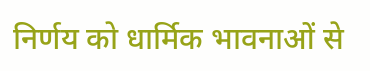निर्णय को धार्मिक भावनाओं से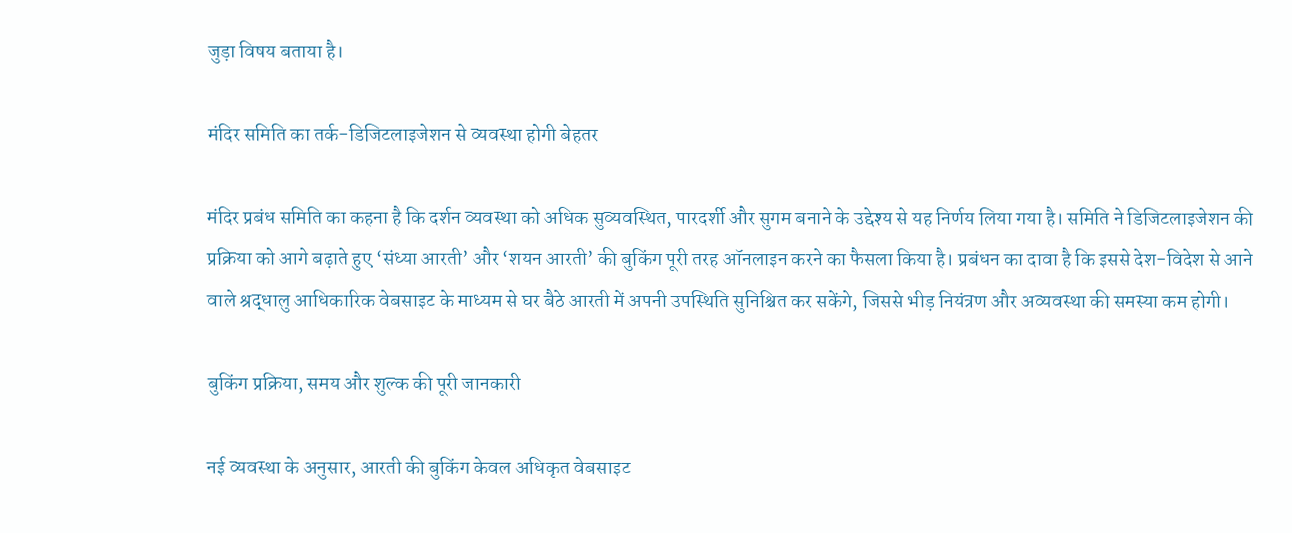जुड़ा विषय बताया है।

मंदिर समिति का तर्क-डिजिटलाइजेशन से व्यवस्था होगी बेहतर

मंदिर प्रबंध समिति का कहना है कि दर्शन व्यवस्था को अधिक सुव्यवस्थित, पारदर्शी और सुगम बनाने के उद्देश्य से यह निर्णय लिया गया है। समिति ने डिजिटलाइजेशन की प्रक्रिया को आगे बढ़ाते हुए ‘संध्या आरती’ और ‘शयन आरती’ की बुकिंग पूरी तरह ऑनलाइन करने का फैसला किया है। प्रबंधन का दावा है कि इससे देश-विदेश से आने वाले श्रद्धालु आधिकारिक वेबसाइट के माध्यम से घर बैठे आरती में अपनी उपस्थिति सुनिश्चित कर सकेंगे, जिससे भीड़ नियंत्रण और अव्यवस्था की समस्या कम होगी।

बुकिंग प्रक्रिया, समय और शुल्क की पूरी जानकारी

नई व्यवस्था के अनुसार, आरती की बुकिंग केवल अधिकृत वेबसाइट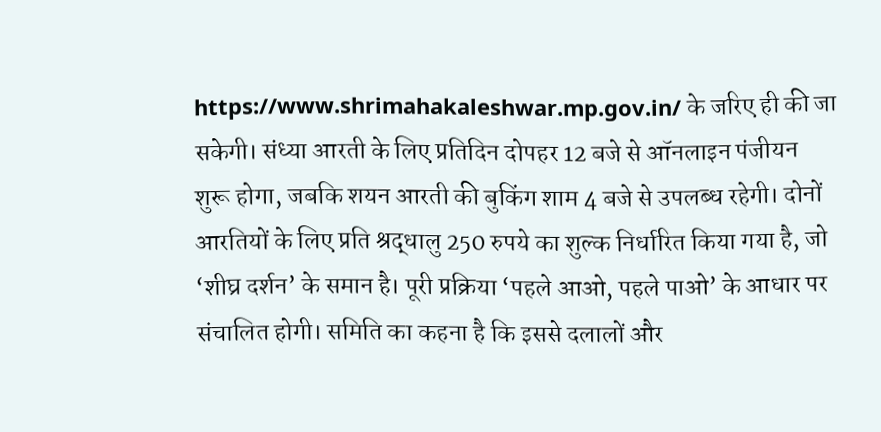https://www.shrimahakaleshwar.mp.gov.in/ के जरिए ही की जा सकेगी। संध्या आरती के लिए प्रतिदिन दोपहर 12 बजे से ऑनलाइन पंजीयन शुरू होगा, जबकि शयन आरती की बुकिंग शाम 4 बजे से उपलब्ध रहेगी। दोनों आरतियों के लिए प्रति श्रद्धालु 250 रुपये का शुल्क निर्धारित किया गया है, जो ‘शीघ्र दर्शन’ के समान है। पूरी प्रक्रिया ‘पहले आओ, पहले पाओ’ के आधार पर संचालित होगी। समिति का कहना है कि इससे दलालों और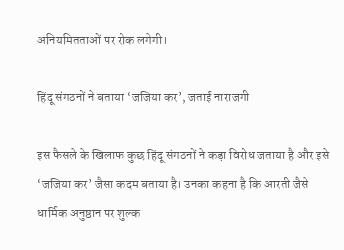अनियमितताओं पर रोक लगेगी।

हिंदू संगठनों ने बताया ‘जजिया कर’, जताई नाराजगी

इस फैसले के खिलाफ कुछ हिंदू संगठनों ने कड़ा विरोध जताया है और इसे ‘जजिया कर’ जैसा कदम बताया है। उनका कहना है कि आरती जैसे धार्मिक अनुष्ठान पर शुल्क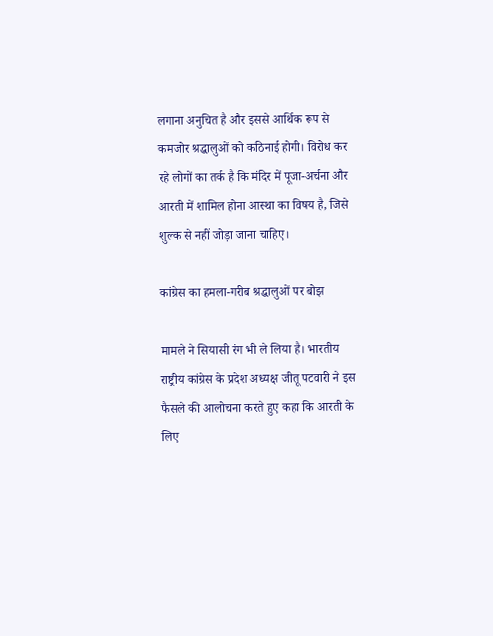लगाना अनुचित है और इससे आर्थिक रूप से कमजोर श्रद्धालुओं को कठिनाई होगी। विरोध कर रहे लोगों का तर्क है कि मंदिर में पूजा-अर्चना और आरती में शामिल होना आस्था का विषय है, जिसे शुल्क से नहीं जोड़ा जाना चाहिए।

कांग्रेस का हमला-गरीब श्रद्धालुओं पर बोझ

मामले ने सियासी रंग भी ले लिया है। भारतीय राष्ट्रीय कांग्रेस के प्रदेश अध्यक्ष जीतू पटवारी ने इस फैसले की आलोचना करते हुए कहा कि आरती के लिए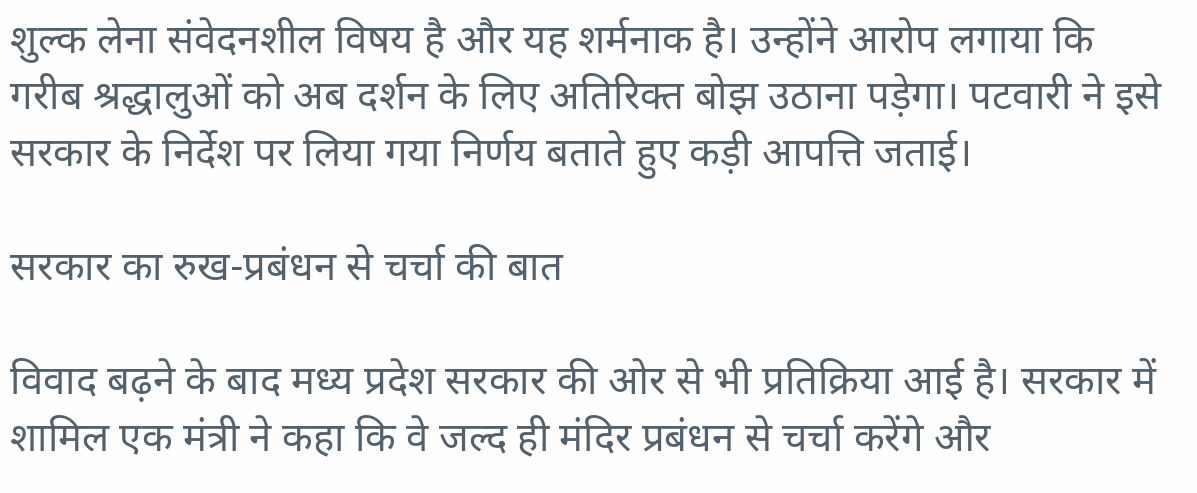शुल्क लेना संवेदनशील विषय है और यह शर्मनाक है। उन्होंने आरोप लगाया कि गरीब श्रद्धालुओं को अब दर्शन के लिए अतिरिक्त बोझ उठाना पड़ेगा। पटवारी ने इसे सरकार के निर्देश पर लिया गया निर्णय बताते हुए कड़ी आपत्ति जताई।

सरकार का रुख-प्रबंधन से चर्चा की बात

विवाद बढ़ने के बाद मध्य प्रदेश सरकार की ओर से भी प्रतिक्रिया आई है। सरकार में शामिल एक मंत्री ने कहा कि वे जल्द ही मंदिर प्रबंधन से चर्चा करेंगे और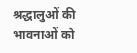श्रद्धालुओं की भावनाओं को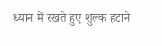ध्यान में रखते हुए शुल्क हटाने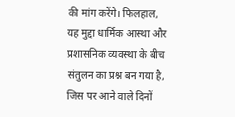की मांग करेंगे। फिलहाल, यह मुद्दा धार्मिक आस्था और प्रशासनिक व्यवस्था के बीच संतुलन का प्रश्न बन गया है, जिस पर आने वाले दिनों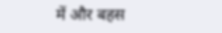में और बहस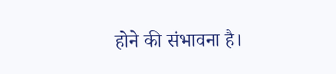होने की संभावना है।